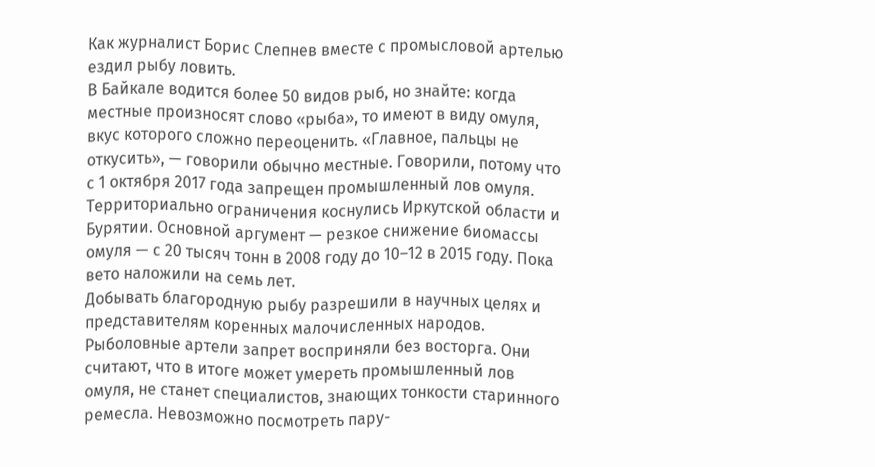Как журналист Борис Слепнев вместе с промысловой артелью ездил рыбу ловить.
В Байкале водится более 50 видов рыб, но знайте: когда местные произносят слово «рыба», то имеют в виду омуля, вкус которого сложно переоценить. «Главное, пальцы не откусить», — говорили обычно местные. Говорили, потому что с 1 октября 2017 года запрещен промышленный лов омуля.
Территориально ограничения коснулись Иркутской области и Бурятии. Основной аргумент — резкое снижение биомассы омуля — с 20 тысяч тонн в 2008 году до 10–12 в 2015 году. Пока вето наложили на семь лет.
Добывать благородную рыбу разрешили в научных целях и представителям коренных малочисленных народов. Рыболовные артели запрет восприняли без восторга. Они считают, что в итоге может умереть промышленный лов омуля, не станет специалистов, знающих тонкости старинного ремесла. Невозможно посмотреть пару-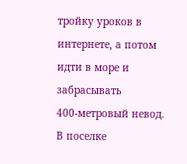тройку уроков в интернете, а потом идти в море и забрасывать 400‑метровый невод.
В поселке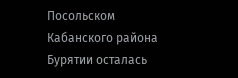Посольском Кабанского района Бурятии осталась